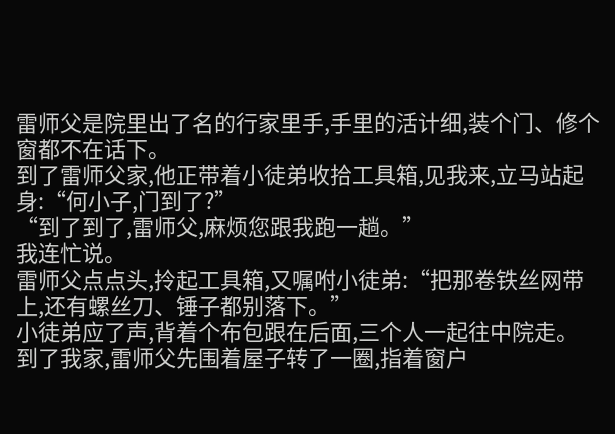雷师父是院里出了名的行家里手,手里的活计细,装个门、修个窗都不在话下。
到了雷师父家,他正带着小徒弟收拾工具箱,见我来,立马站起身:“何小子,门到了?”
“到了到了,雷师父,麻烦您跟我跑一趟。”
我连忙说。
雷师父点点头,拎起工具箱,又嘱咐小徒弟:“把那卷铁丝网带上,还有螺丝刀、锤子都别落下。”
小徒弟应了声,背着个布包跟在后面,三个人一起往中院走。
到了我家,雷师父先围着屋子转了一圈,指着窗户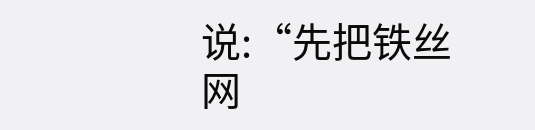说:“先把铁丝网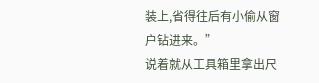装上,省得往后有小偷从窗户钻进来。”
说着就从工具箱里拿出尺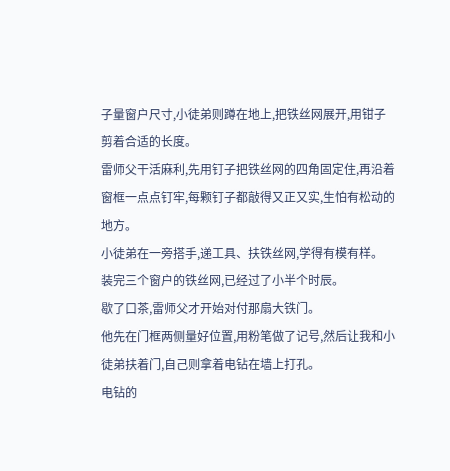子量窗户尺寸,小徒弟则蹲在地上,把铁丝网展开,用钳子剪着合适的长度。
雷师父干活麻利,先用钉子把铁丝网的四角固定住,再沿着窗框一点点钉牢,每颗钉子都敲得又正又实,生怕有松动的地方。
小徒弟在一旁搭手,递工具、扶铁丝网,学得有模有样。
装完三个窗户的铁丝网,已经过了小半个时辰。
歇了口茶,雷师父才开始对付那扇大铁门。
他先在门框两侧量好位置,用粉笔做了记号,然后让我和小徒弟扶着门,自己则拿着电钻在墙上打孔。
电钻的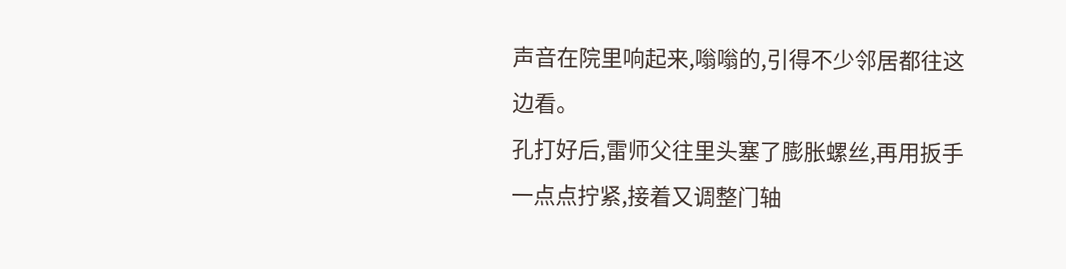声音在院里响起来,嗡嗡的,引得不少邻居都往这边看。
孔打好后,雷师父往里头塞了膨胀螺丝,再用扳手一点点拧紧,接着又调整门轴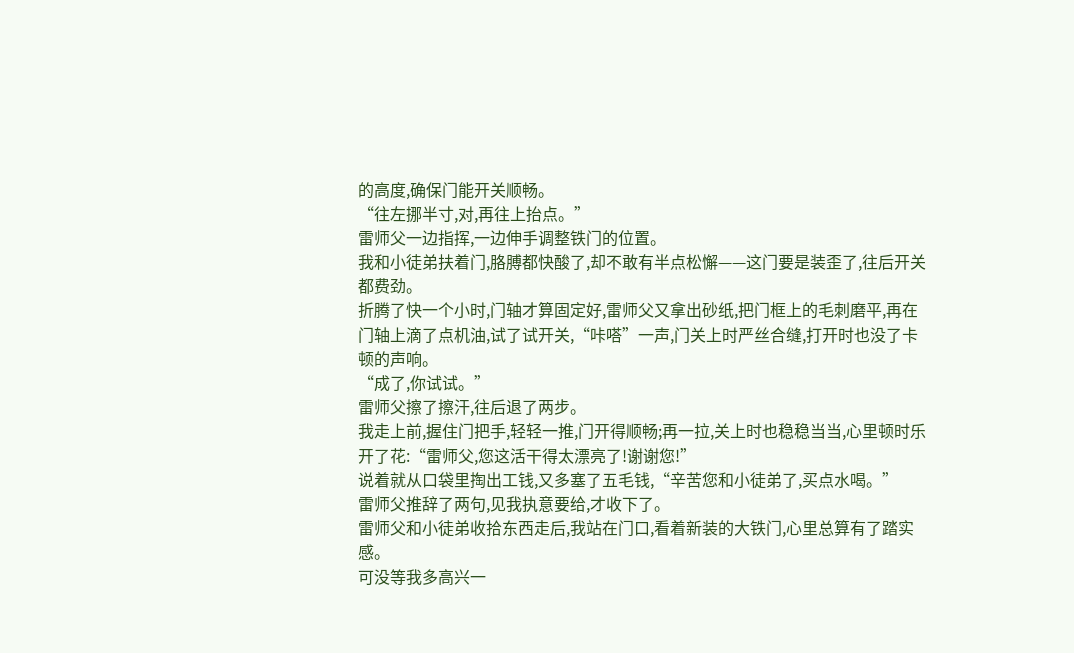的高度,确保门能开关顺畅。
“往左挪半寸,对,再往上抬点。”
雷师父一边指挥,一边伸手调整铁门的位置。
我和小徒弟扶着门,胳膊都快酸了,却不敢有半点松懈——这门要是装歪了,往后开关都费劲。
折腾了快一个小时,门轴才算固定好,雷师父又拿出砂纸,把门框上的毛刺磨平,再在门轴上滴了点机油,试了试开关,“咔嗒”一声,门关上时严丝合缝,打开时也没了卡顿的声响。
“成了,你试试。”
雷师父擦了擦汗,往后退了两步。
我走上前,握住门把手,轻轻一推,门开得顺畅;再一拉,关上时也稳稳当当,心里顿时乐开了花:“雷师父,您这活干得太漂亮了!谢谢您!”
说着就从口袋里掏出工钱,又多塞了五毛钱,“辛苦您和小徒弟了,买点水喝。”
雷师父推辞了两句,见我执意要给,才收下了。
雷师父和小徒弟收拾东西走后,我站在门口,看着新装的大铁门,心里总算有了踏实感。
可没等我多高兴一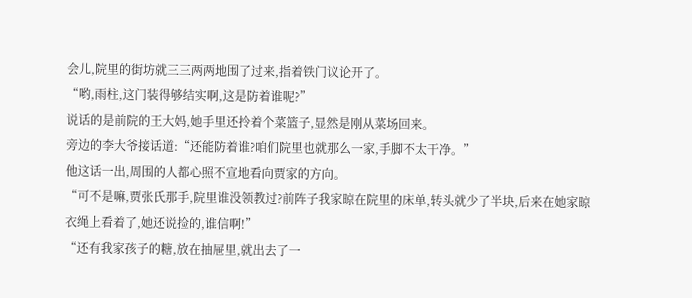会儿,院里的街坊就三三两两地围了过来,指着铁门议论开了。
“哟,雨柱,这门装得够结实啊,这是防着谁呢?”
说话的是前院的王大妈,她手里还拎着个菜篮子,显然是刚从菜场回来。
旁边的李大爷接话道:“还能防着谁?咱们院里也就那么一家,手脚不太干净。”
他这话一出,周围的人都心照不宣地看向贾家的方向。
“可不是嘛,贾张氏那手,院里谁没领教过?前阵子我家晾在院里的床单,转头就少了半块,后来在她家晾衣绳上看着了,她还说捡的,谁信啊!”
“还有我家孩子的糖,放在抽屉里,就出去了一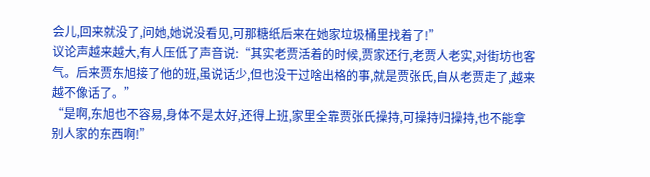会儿,回来就没了,问她,她说没看见,可那糖纸后来在她家垃圾桶里找着了!”
议论声越来越大,有人压低了声音说:“其实老贾活着的时候,贾家还行,老贾人老实,对街坊也客气。后来贾东旭接了他的班,虽说话少,但也没干过啥出格的事,就是贾张氏,自从老贾走了,越来越不像话了。”
“是啊,东旭也不容易,身体不是太好,还得上班,家里全靠贾张氏操持,可操持归操持,也不能拿别人家的东西啊!”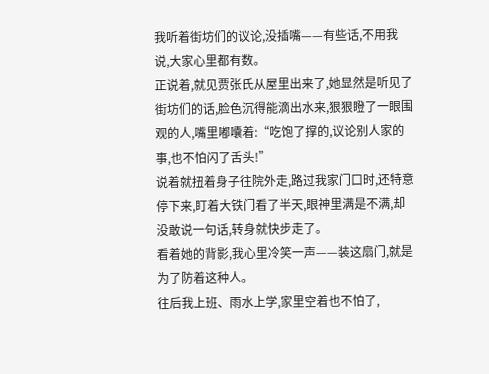我听着街坊们的议论,没插嘴——有些话,不用我说,大家心里都有数。
正说着,就见贾张氏从屋里出来了,她显然是听见了街坊们的话,脸色沉得能滴出水来,狠狠瞪了一眼围观的人,嘴里嘟囔着:“吃饱了撑的,议论别人家的事,也不怕闪了舌头!”
说着就扭着身子往院外走,路过我家门口时,还特意停下来,盯着大铁门看了半天,眼神里满是不满,却没敢说一句话,转身就快步走了。
看着她的背影,我心里冷笑一声——装这扇门,就是为了防着这种人。
往后我上班、雨水上学,家里空着也不怕了,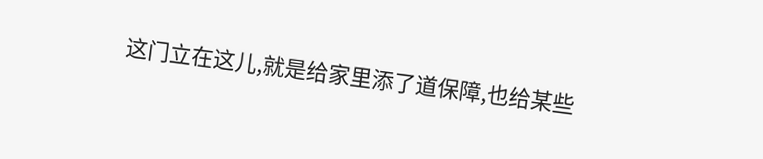这门立在这儿,就是给家里添了道保障,也给某些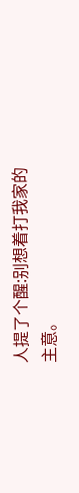人提了个醒:别想着打我家的主意。